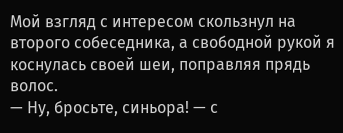Мой взгляд с интересом скользнул на второго собеседника, а свободной рукой я коснулась своей шеи, поправляя прядь волос.
— Ну, бросьте, синьора! — с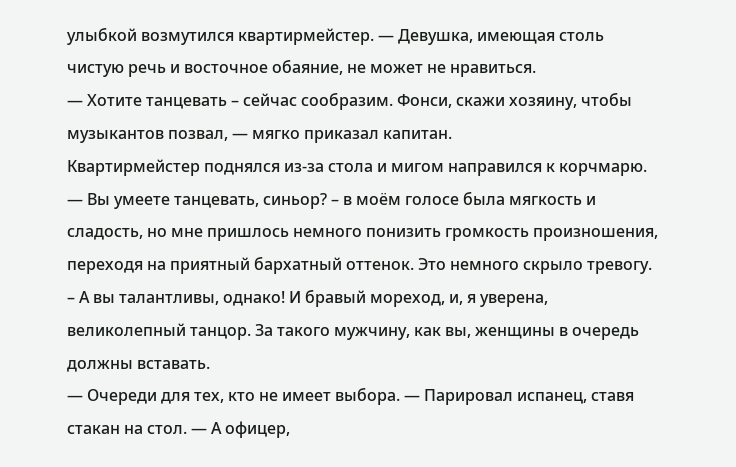улыбкой возмутился квартирмейстер. — Девушка, имеющая столь чистую речь и восточное обаяние, не может не нравиться.
— Хотите танцевать – сейчас сообразим. Фонси, скажи хозяину, чтобы музыкантов позвал, — мягко приказал капитан.
Квартирмейстер поднялся из-за стола и мигом направился к корчмарю.
— Вы умеете танцевать, синьор? – в моём голосе была мягкость и сладость, но мне пришлось немного понизить громкость произношения, переходя на приятный бархатный оттенок. Это немного скрыло тревогу. – А вы талантливы, однако! И бравый мореход, и, я уверена, великолепный танцор. За такого мужчину, как вы, женщины в очередь должны вставать.
— Очереди для тех, кто не имеет выбора. — Парировал испанец, ставя стакан на стол. — А офицер,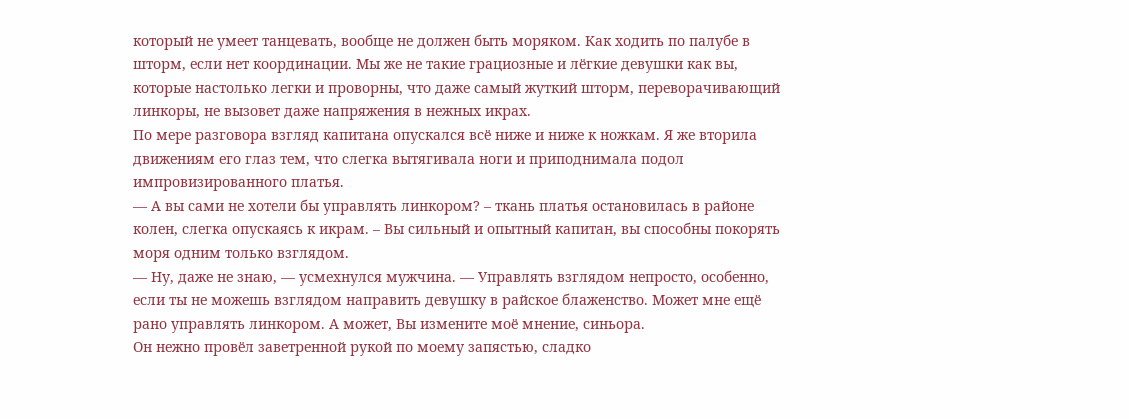который не умеет танцевать, вообще не должен быть моряком. Как ходить по палубе в шторм, если нет координации. Мы же не такие грациозные и лёгкие девушки как вы, которые настолько легки и проворны, что даже самый жуткий шторм, переворачивающий линкоры, не вызовет даже напряжения в нежных икрах.
По мере разговора взгляд капитана опускался всё ниже и ниже к ножкам. Я же вторила движениям его глаз тем, что слегка вытягивала ноги и приподнимала подол импровизированного платья.
— А вы сами не хотели бы управлять линкором? – ткань платья остановилась в районе колен, слегка опускаясь к икрам. – Вы сильный и опытный капитан, вы способны покорять моря одним только взглядом.
— Ну, даже не знаю, — усмехнулся мужчина. — Управлять взглядом непросто, особенно, если ты не можешь взглядом направить девушку в райское блаженство. Может мне ещё рано управлять линкором. А может, Вы измените моё мнение, синьора.
Он нежно провёл заветренной рукой по моему запястью, сладко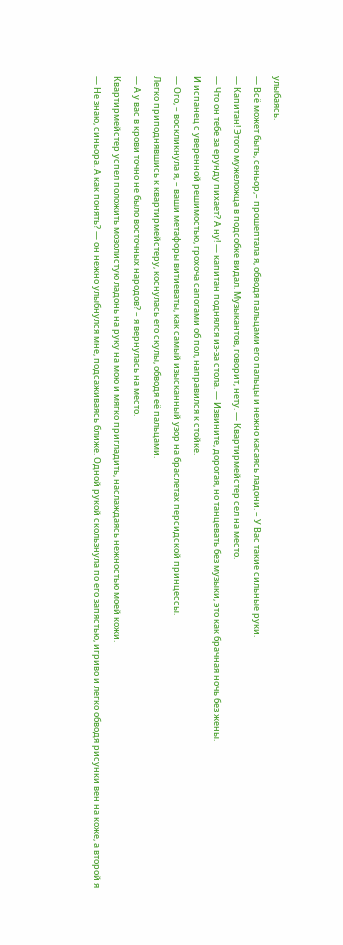улыбаясь.
— Всё может быть, сеньор,– прошептала я, обводя пальцами его пальцы и нежно касаясь ладони. – У Вас такие сильные руки.
— Капитан! Этого мужеложца в подсобке видал. Музыкантов, говорит, нету. — Квартирмейстер сел на место.
— Что он тебе за ерунду пихает? А ну! — капитан поднялся из-за стола. — Извините, дорогая, но танцевать без музыки, это как брачная ночь без жены.
И испанец с уверенной решимостью, грохоча сапогами об пол, направился к стойке.
— Ого, – воскликнула я, – ваши метафоры витиеваты, как самый изысканный узор на браслетах персидской принцессы.
Легко приподнявшись к квартирмейстеру, коснулась его скулы, обводя её пальцами.
— А у вас в крови точно не было восточных народов? – я вернулась на место.
Квартирмейстер успел положить мозолистую ладонь на руку на мою и мягко пригладить, наслаждаясь нежностью моей кожи.
— Не знаю, синьора. А как понять? — он нежно улыбнулся мне, подсаживаясь ближе. Одной рукой скользнула по его запястью, игриво и легко обводя рисунки вен на коже, а второй я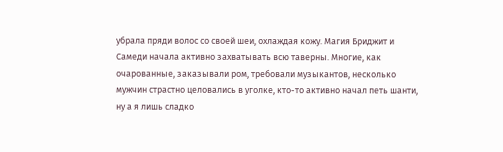убрала пряди волос со своей шеи, охлаждая кожу. Магия Бриджит и Самеди начала активно захватывать всю таверны. Многие, как очарованные, заказывали ром, требовали музыкантов, несколько мужчин страстно целовались в уголке, кто-то активно начал петь шанти, ну а я лишь сладко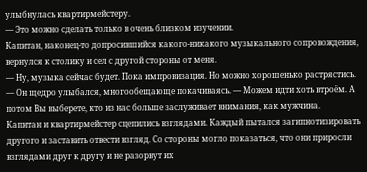улыбнулась квартирмейстеру.
— Это можно сделать только в очень близком изучении.
Капитан, наконец-то допросившийся какого-никакого музыкального сопровождения, вернулся к столику и сел с другой стороны от меня.
— Ну, музыка сейчас будет. Пока импровизация. Но можно хорошенько растрястись. — Он щедро улыбался, многообещающе покачиваясь. — Можем идти хоть втроём. А потом Вы выберете, кто из нас больше заслуживает внимания, как мужчина.
Капитан и квартирмейстер сцепились взглядами. Каждый пытался загипнотизировать другого и заставить отвести взгляд. Со стороны могло показаться, что они приросли взглядами друг к другу и не разорвут их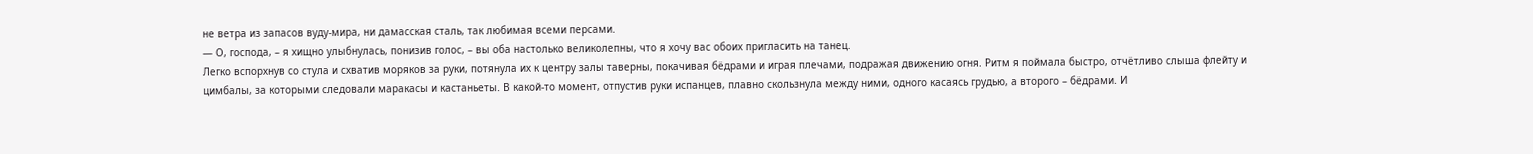не ветра из запасов вуду-мира, ни дамасская сталь, так любимая всеми персами.
— О, господа, – я хищно улыбнулась, понизив голос, – вы оба настолько великолепны, что я хочу вас обоих пригласить на танец.
Легко вспорхнув со стула и схватив моряков за руки, потянула их к центру залы таверны, покачивая бёдрами и играя плечами, подражая движению огня. Ритм я поймала быстро, отчётливо слыша флейту и цимбалы, за которыми следовали маракасы и кастаньеты. В какой-то момент, отпустив руки испанцев, плавно скользнула между ними, одного касаясь грудью, а второго – бёдрами. И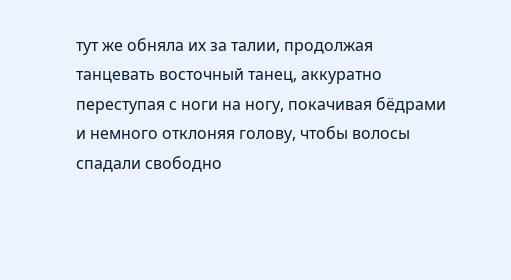тут же обняла их за талии, продолжая танцевать восточный танец, аккуратно переступая с ноги на ногу, покачивая бёдрами и немного отклоняя голову, чтобы волосы спадали свободно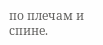по плечам и спине.